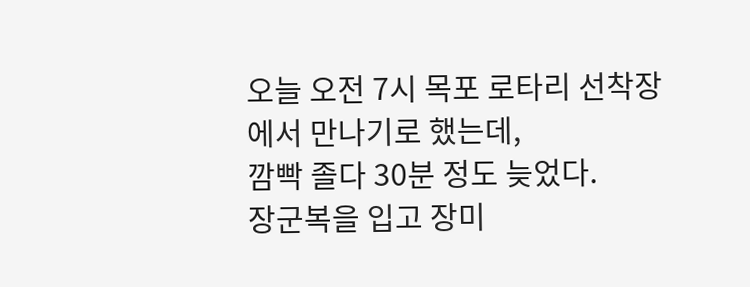오늘 오전 7시 목포 로타리 선착장 에서 만나기로 했는데,
깜빡 졸다 30분 정도 늦었다.
장군복을 입고 장미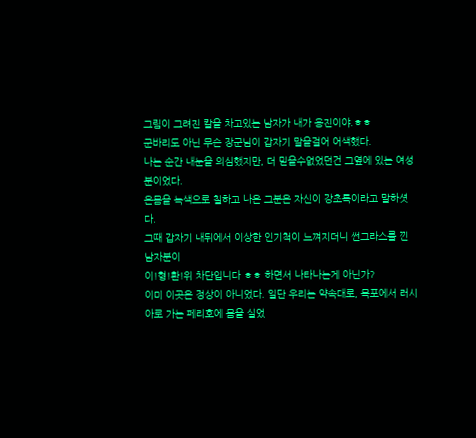그림이 그려진 칼을 차고있는 남자가 내가 용진이야.ㅎㅎ
군바리도 아닌 무슨 장군님이 갑자기 말을걸어 어색했다.
나는 순간 내눈을 의심했지만, 더 믿을수없었던건 그옆에 있는 여성분이었다.
온몸을 녹색으로 칠하고 나온 그분은 자신이 강초록이라고 말하셧다.
그때 갑자기 내뒤에서 이상한 인기척이 느껴지더니 썬그라스를 낀 남자분이
이!형!환!위 차단입니다 ㅎㅎ 하면서 나타나는게 아닌가?
이미 이곳은 정상이 아니었다. 일단 우리는 약속대로, 목포에서 러시아로 가는 페리호에 몸을 실었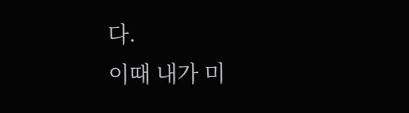다.
이때 내가 미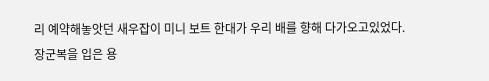리 예약해놓앗던 새우잡이 미니 보트 한대가 우리 배를 향해 다가오고있었다.
장군복을 입은 용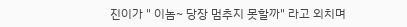진이가 " 이놈~ 당장 멈추지 못할까" 라고 외치며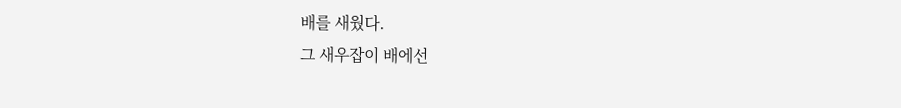배를 새웠다.
그 새우잡이 배에선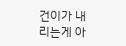건이가 내리는게 아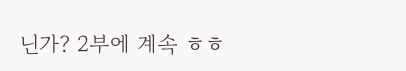닌가? 2부에 계속 ㅎㅎ